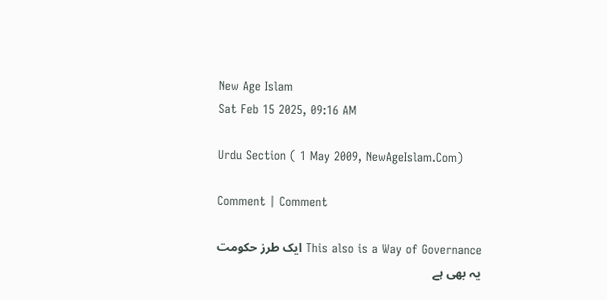New Age Islam
Sat Feb 15 2025, 09:16 AM

Urdu Section ( 1 May 2009, NewAgeIslam.Com)

Comment | Comment

This also is a Way of Governance ایک طرز حکومت یہ بھی ہے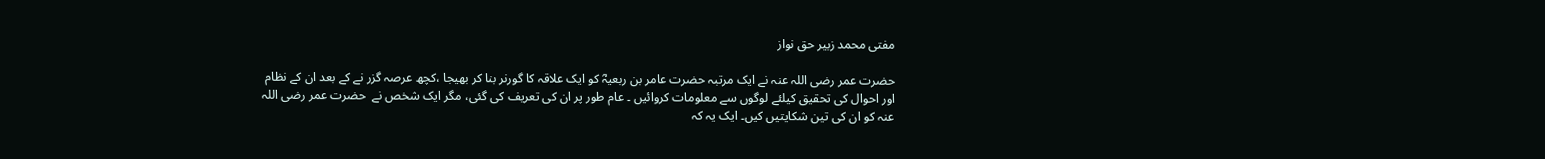مفتی محمد زبیر حق نواز

حضرت عمر رضی اللہ عنہ نے ایک مرتبہ حضرت عامر بن ربعیہؓ کو ایک علاقہ کا گورنر بنا کر بھیجا ،کچھ عرصہ گزر نے کے بعد ان کے نظام اور احوال کی تحقیق کیلئے لوگوں سے معلومات کروائیں ۔ عام طور پر ان کی تعریف کی گئی، مگر ایک شخص نے  حضرت عمر رضی اللہ عنہ کو ان کی تین شکایتیں کیں۔ ایک یہ کہ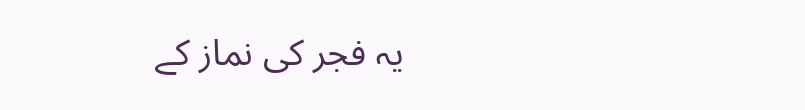یہ فجر کی نماز کے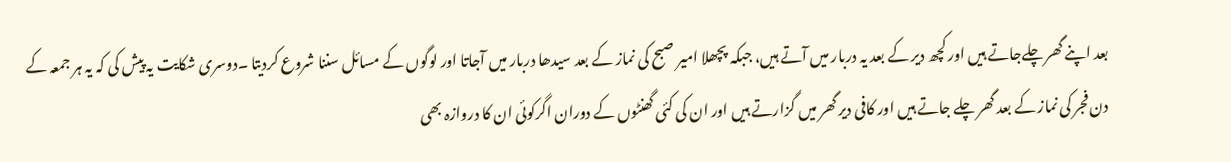بعد اپنے گھر چلےجاتے ہیں اور کچھ دیر کے بعد یہ دربار میں آتے ہیں، جبکہ پچھلا امیر صبح کی نماز کے بعد سیدھا دربار میں آجاتا اور لوگوں کے مسائل سننا شروع کردیتا ۔دوسری شکایت یہ پیش کی کہ یہ ہر جمعہ کے دن فجر کی نماز کے بعد گھر چلے جاتے ہیں اور کافی دیر گھر میں گزارتے ہیں اور ان کی کئی گھنٹوں کے دوران اگرکوئی ان کا دروازہ بھی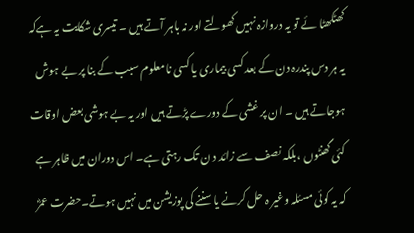کھٹکھٹا ئے تو یہ دروازہ نہیں کھولتے اور نہ باہر آتے ہیں ۔ تیسری شکایت یہ ہےکہ یہ ہر دس پندرہ دن کے بعد کسی بیماری یا کسی نامعلوم سبب کے بنا پر بے ہوش ہوجاتے ہیں ۔ ان پر غشی کے دورے پڑتے ہیں اور یہ بے ہوشی بعض اوقات کئی گھنٹوں ،بلکہ نصف سے زائد د ن تک رہتی ہے۔ اس دوران میں ظاہر ہے کہ یہ کوئی مسئلہ وغیر ہ حل کرنے یا سننے کی پوزیشن میں نہیں ہوتے۔حضرت عمرؓ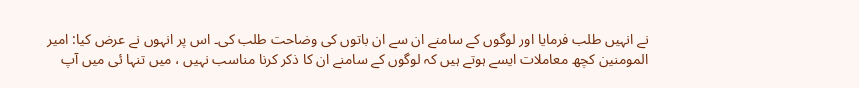نے انہیں طلب فرمایا اور لوگوں کے سامنے ان سے ان باتوں کی وضاحت طلب کی۔ اس پر انہوں نے عرض کیا: امیر المومنین کچھ معاملات ایسے ہوتے ہیں کہ لوگوں کے سامنے ان کا ذکر کرنا مناسب نہیں ، میں تنہا ئی میں آپ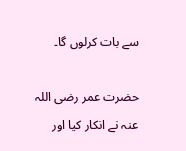سے بات کرلوں گا۔

حضرت عمر رضی اللہ عنہ نے انکار کیا اور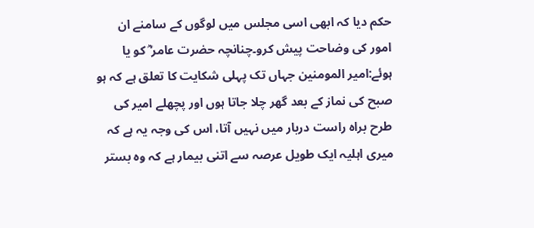حکم دیا کہ ابھی اسی مجلس میں لوگوں کے سامنے ان امور کی وضاحت پیش کرو۔چنانچہ حضرت عامر ؓ کو یا ہوئے:امیر المومنین جہاں تک پہلی شکایت کا تعلق ہے کہ ہو صبح کی نماز کے بعد گھر چلا جاتا ہوں اور پچھلے امیر کی طرح براہ راست دربار میں نہیں آتا، اس کی وجہ یہ ہے کہ میری اہلیہ ایک طویل عرصہ سے اتنی بیمار ہے کہ وہ بستر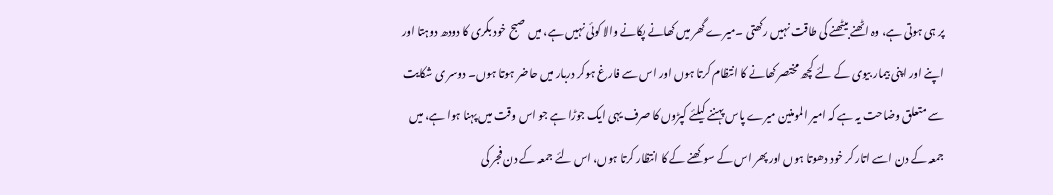پر ہی ہوتی ہے، وہ اٹھنے بیٹھنے کی طاقت نہیں رکھتی ۔میرے گھر میں کھانے پکانے والا کوئی نہیں ہے، میں صبح خود بکری کا دودھ دوہتا اور اپنے اور اپنی بیمار بیوی کے لئے کچھ مختصر کھانے کا انتظام کرتا ہوں اور اس سے فارغ ہوکر دربار میں حاضر ہوتا ہوں۔ دوسر ی شکایت سے متعلق وضاحت یہ ہے کہ امیر المومنین میرے پاس پہننے کیلئے کپڑوں کا صرف یہی ایک جوڑا ہے جو اس وقت میں پہنا ہوا ہے، میں جمعہ کے دن اسے اتار کر خود دھوتا ہوں اور پھر اس کے سوکھنے کے کا انتظار کرتا ہوں، اس لئے جمعہ کے دن فجر کی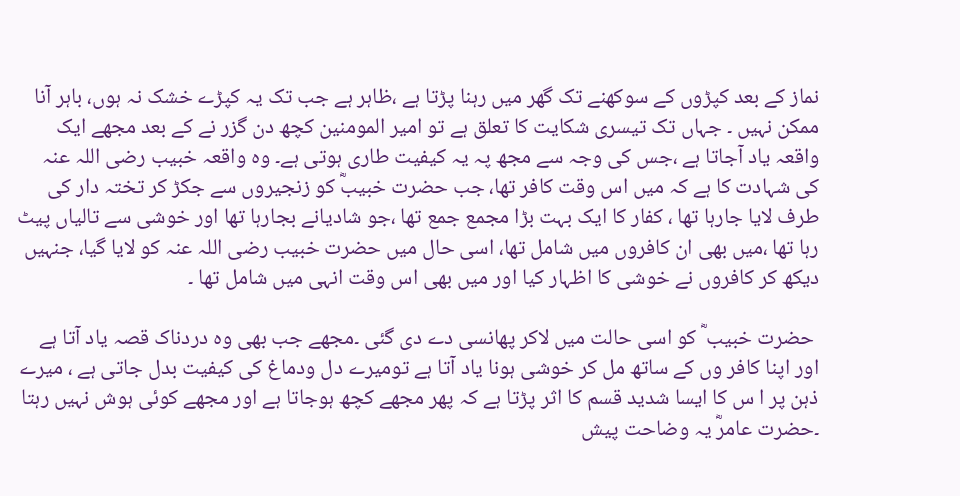نماز کے بعد کپڑوں کے سوکھنے تک گھر میں رہنا پڑتا ہے ،ظاہر ہے جب تک یہ کپڑے خشک نہ ہوں، باہر آنا ممکن نہیں ۔ جہاں تک تیسری شکایت کا تعلق ہے تو امیر المومنین کچھ دن گزر نے کے بعد مجھے ایک واقعہ یاد آجاتا ہے ،جس کی وجہ سے مجھ پہ یہ کیفیت طاری ہوتی ہے۔ وہ واقعہ خبیب رضی اللہ عنہ کی شہادت کا ہے کہ میں اس وقت کافر تھا، جب حضرت خبیبؓ کو زنجیروں سے جکڑ کر تختہ دار کی طرف لایا جارہا تھا ، کفار کا ایک بہت بڑا مجمع جمع تھا ،جو شادیانے بجارہا تھا اور خوشی سے تالیاں پیٹ رہا تھا ،میں بھی ان کافروں میں شامل تھا، اسی حال میں حضرت خبیب رضی اللہ عنہ کو لایا گیا، جنہیں دیکھ کر کافروں نے خوشی کا اظہار کیا اور میں بھی اس وقت انہی میں شامل تھا ۔

 حضرت خبیب ؓ کو اسی حالت میں لاکر پھانسی دے دی گئی ۔مجھے جب بھی وہ دردناک قصہ یاد آتا ہے اور اپنا کافر وں کے ساتھ مل کر خوشی ہونا یاد آتا ہے تومیرے دل ودماغ کی کیفیت بدل جاتی ہے ، میرے ذہن پر ا س کا ایسا شدید قسم کا اثر پڑتا ہے کہ پھر مجھے کچھ ہوجاتا ہے اور مجھے کوئی ہوش نہیں رہتا ۔حضرت عامرؓ یہ وضاحت پیش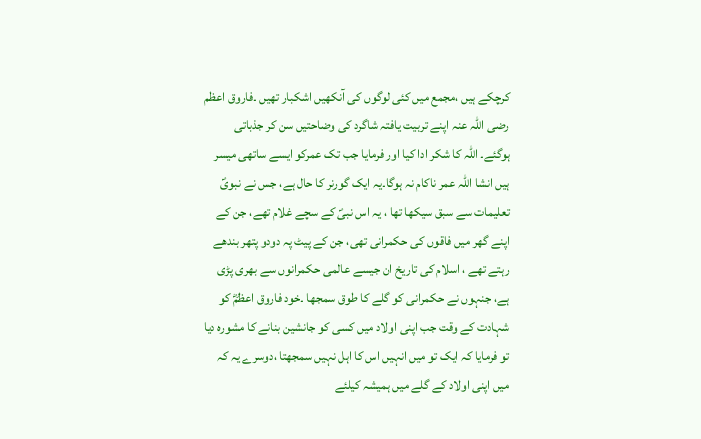کرچکے ہیں ،مجمع میں کئی لوگوں کی آنکھیں اشکبار تھیں ۔فاروق اعظم رضی اللہ عنہ اپنے تربیت یافتہ شاگرد کی وضاحتیں سن کر جذباتی ہوگئے۔ اللہ کا شکر ادا کیا اور فرمایا جب تک عمرکو ایسے ساتھی میسر ہیں انشا اللہ عمر ناکام نہ ہوگا۔یہ ایک گورنر کا حال ہے، جس نے نبویؐ تعلیمات سے سبق سیکھا تھا ، یہ اس نبیؐ کے سچے غلام تھے، جن کے اپنے گھر میں فاقوں کی حکمرانی تھی، جن کے پیٹ پہ دودو پتھر بندھے رہتے تھے ، اسلام کی تاریخ ان جیسے عالمی حکمرانوں سے بھری پڑی ہے، جنہوں نے حکمرانی کو گلے کا طوق سمجھا ۔خود فاروق اعظمؓ کو شہادت کے وقت جب اپنی اولاد میں کسی کو جانشین بنانے کا مشورہ دیا تو فرمایا کہ ایک تو میں انہیں اس کا اہل نہیں سمجھتا ،دوسرے یہ کہ میں اپنی اولاد کے گلے میں ہمیشہ کیلئے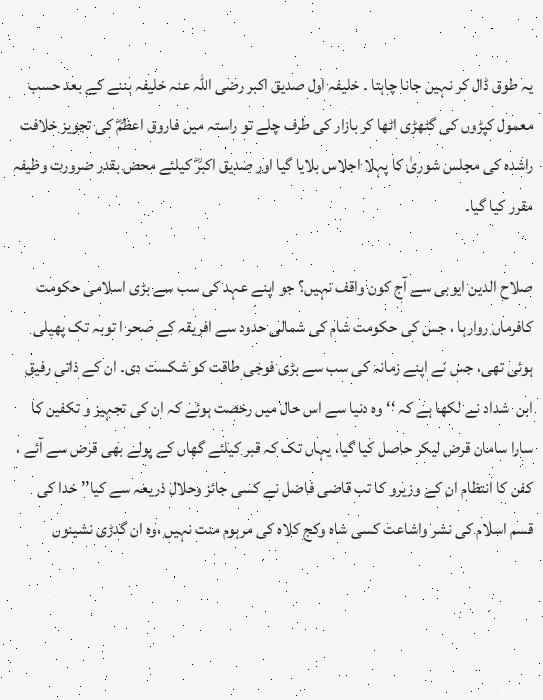یہ طوق ڈال کر نہیں جانا چاہتا ۔ خلیفہ اول صدیق اکبر رضی اللہ عنہ خلیفہ بننے کے بعد حسب معمول کپڑوں کی گٹھڑی اٹھا کر بازار کی طرف چلے تو راستہ میں فاروق اعظمؓ کی تجویز خلافت راشدہ کی مجلس شوریٰ کا پہلا اجلاس بلایا گیا اور صدیق اکبرؓ کیلئے محض بقدر ضرورت وظیفہ مقرر کیا گیا۔

صلاح الدین ایوبی سے آج کون واقف نہیں؟ جو اپنے عہد کی سب سے بڑی اسلامی حکومت کافرماں روارہا ، جس کی حکومت شام کی شمالی حدود سے افریقہ کے صحر ا توبہ تک پھیلی ہوئی تھی، جس نے اپنے زمانہ کی سب سے بڑی فوجی طاقت کو شکست دی۔ ان کے ذاتی رفیق ابن  شداد نے لکھا ہے کہ ‘‘وہ دنیا سے اس حال میں رخصت ہوئے کہ ان کی تجہیز و تکفین کا سارا سامان قرض لیکر حاصل کیا گیا، یہاں تک کہ قبر کیلئے گھاں کے پولے بھی قرض سے آئے ، کفن کا انتظام ان کے وزیرو کا تب قاضی فاضل نے کسی جائز وحلال ذریعہ سے کیا’’ خدا کی قسم اسلام کی نشر واشاعت کسی شاہ وکج کلاہ کی مرہوم منت نہیں ،وہ ان گدڑی نشینوں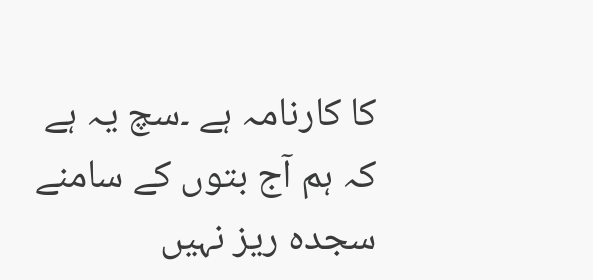کا کارنامہ ہے ۔سچ یہ ہے کہ ہم آج بتوں کے سامنے سجدہ ریز نہیں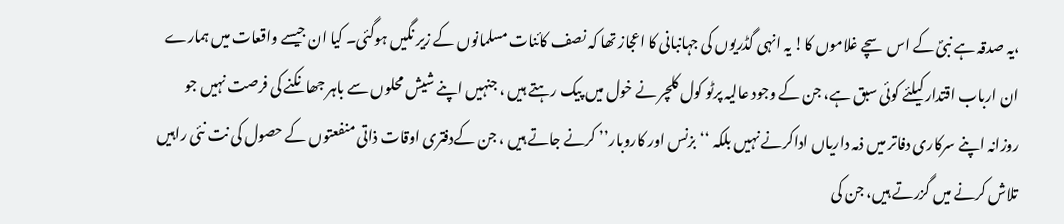،یہ صدقہ ہے نبیؐ کے اس سچے غلاموں کا! یہ انہی گڈریوں کی جہانبانی کا اعجاز تھا کہ نصف کائنات مسلمانوں کے زیر نگیں ہوگئی۔ کیا ان جیسے واقعات میں ہمارے ان ارباب اقتدار کیلئے کوئی سبق ہے، جن کے وجود عالیہ پرٹو کول کلچر نے خول میں پیک رہتے ہیں ، جنہیں اپنے شیش محلوں سے باہر جھانکنے کی فرصت نہیں جو روزانہ اپنے سرکاری دفاتر میں ذمہ داریاں اداکرنے نہیں بلکہ ‘‘بزنس اور کاروبار’’ کرنے جاتے ہیں ، جن کےدفتری اوقات ذاتی منفعتوں کے حصول کی نت نئی راہیں تلاش کرنے میں گزرتے ہیں، جن کی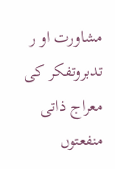مشاورت او ر تدبروتفکر کی معراج ذاتی منفعتوں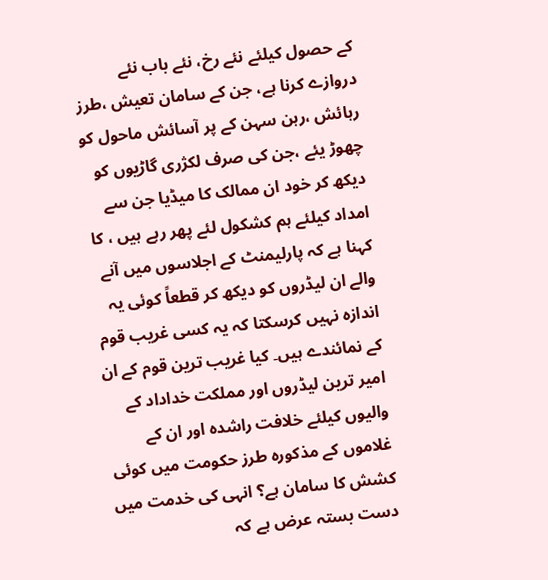کے حصول کیلئے نئے رخ، نئے باب نئے دروازے کرنا ہے، جن کے سامان تعیش ،طرز رہائش ،رہن سہن کے پر آسائش ماحول کو چھوڑ یئے ،جن کی صرف لکژری گاڑیوں کو دیکھ کر خود ان ممالک کا میڈیا جن سے امداد کیلئے ہم کشکول لئے پھر رہے ہیں ، کا کہنا ہے کہ پارلیمنٹ کے اجلاسوں میں آنے والے ان لیڈروں کو دیکھ کر قطعاً کوئی یہ اندازہ نہیں کرسکتا کہ یہ کسی غریب قوم کے نمائندے ہیں۔ کیا غریب ترین قوم کے ان امیر ترین لیڈروں اور مملکت خداداد کے والیوں کیلئے خلافت راشدہ اور ان کے غلاموں کے مذکورہ طرز حکومت میں کوئی کشش کا سامان ہے؟ انہی کی خدمت میں دست بستہ عرض ہے کہ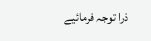ذرا توجہ فرمائیے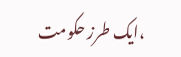،ایک طرز حکومت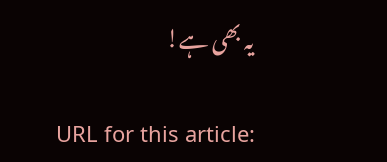یہ بھی ہے!

URL for this article: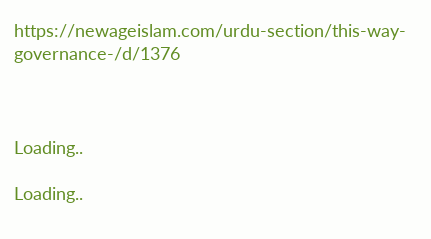https://newageislam.com/urdu-section/this-way-governance-/d/1376



Loading..

Loading..